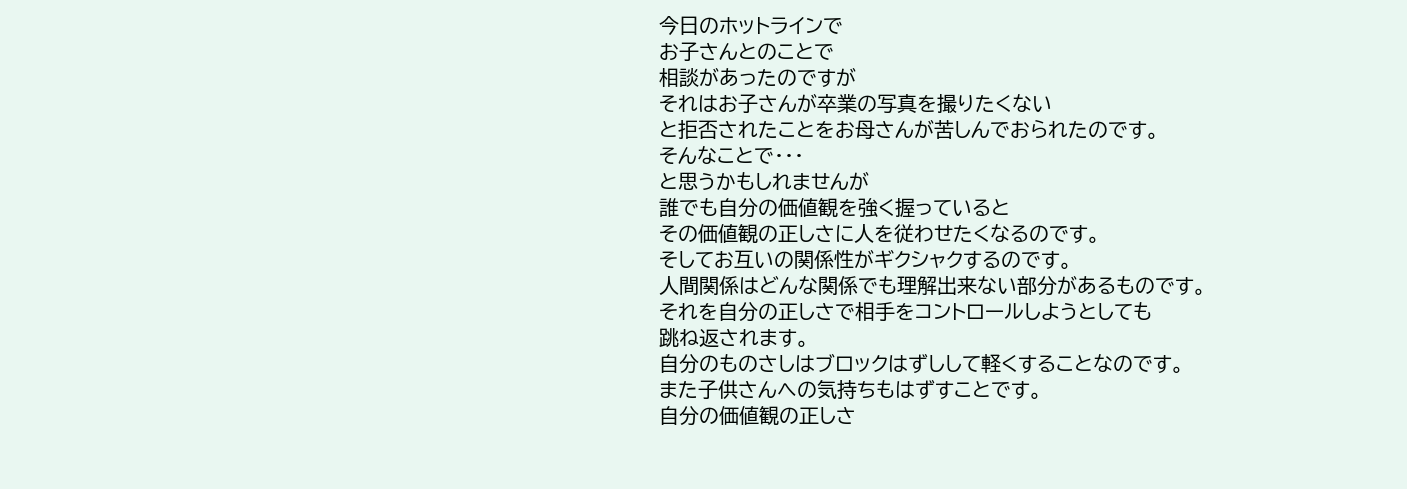今日のホットラインで
お子さんとのことで
相談があったのですが
それはお子さんが卒業の写真を撮りたくない
と拒否されたことをお母さんが苦しんでおられたのです。
そんなことで・・・
と思うかもしれませんが
誰でも自分の価値観を強く握っていると
その価値観の正しさに人を従わせたくなるのです。
そしてお互いの関係性がギクシャクするのです。
人間関係はどんな関係でも理解出来ない部分があるものです。
それを自分の正しさで相手をコントロールしようとしても
跳ね返されます。
自分のものさしはブロックはずしして軽くすることなのです。
また子供さんへの気持ちもはずすことです。
自分の価値観の正しさ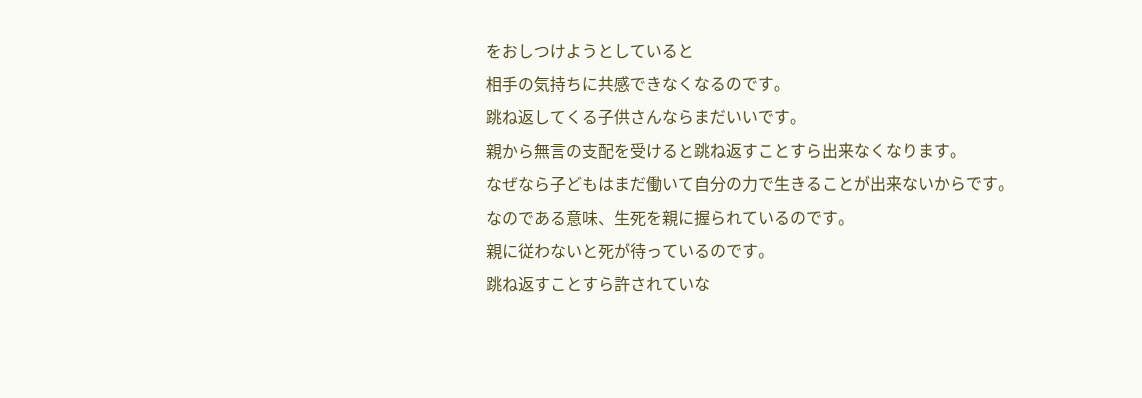をおしつけようとしていると
相手の気持ちに共感できなくなるのです。
跳ね返してくる子供さんならまだいいです。
親から無言の支配を受けると跳ね返すことすら出来なくなります。
なぜなら子どもはまだ働いて自分の力で生きることが出来ないからです。
なのである意味、生死を親に握られているのです。
親に従わないと死が待っているのです。
跳ね返すことすら許されていな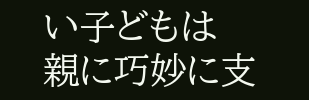い子どもは
親に巧妙に支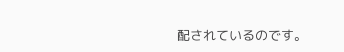配されているのです。